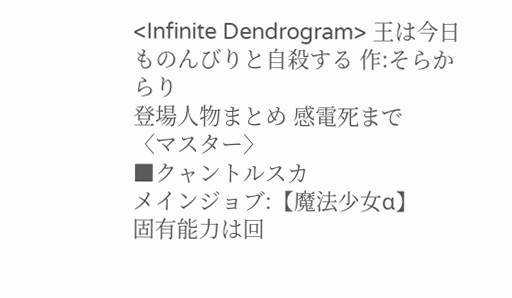<Infinite Dendrogram> 王は今日ものんびりと自殺する 作:そらからり
登場人物まとめ 感電死まで
〈マスター〉
■クャントルスカ
メインジョブ:【魔法少女α】
固有能力は回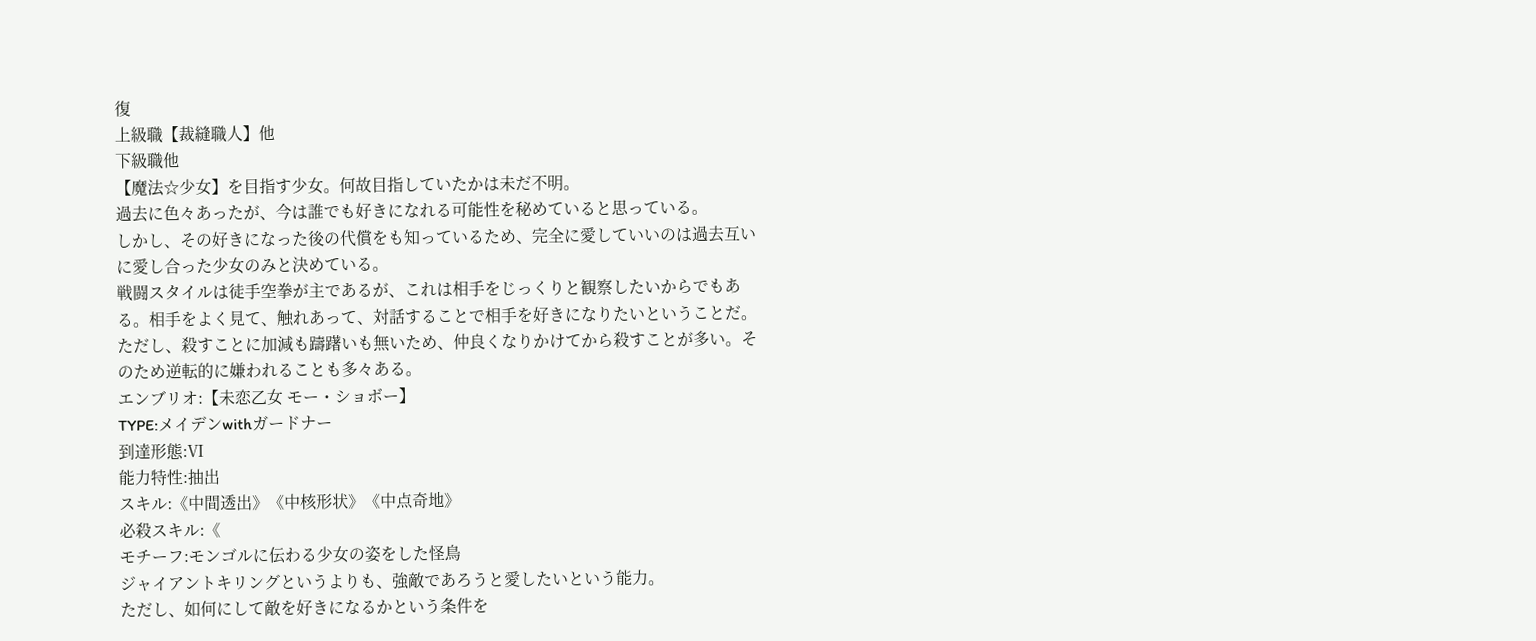復
上級職【裁縫職人】他
下級職他
【魔法☆少女】を目指す少女。何故目指していたかは未だ不明。
過去に色々あったが、今は誰でも好きになれる可能性を秘めていると思っている。
しかし、その好きになった後の代償をも知っているため、完全に愛していいのは過去互いに愛し合った少女のみと決めている。
戦闘スタイルは徒手空拳が主であるが、これは相手をじっくりと観察したいからでもある。相手をよく見て、触れあって、対話することで相手を好きになりたいということだ。ただし、殺すことに加減も躊躇いも無いため、仲良くなりかけてから殺すことが多い。そのため逆転的に嫌われることも多々ある。
エンブリオ:【未恋乙女 モー・ショボー】
TYPE:メイデンwithガードナー
到達形態:Ⅵ
能力特性:抽出
スキル:《中間透出》《中核形状》《中点奇地》
必殺スキル:《
モチーフ:モンゴルに伝わる少女の姿をした怪鳥
ジャイアントキリングというよりも、強敵であろうと愛したいという能力。
ただし、如何にして敵を好きになるかという条件を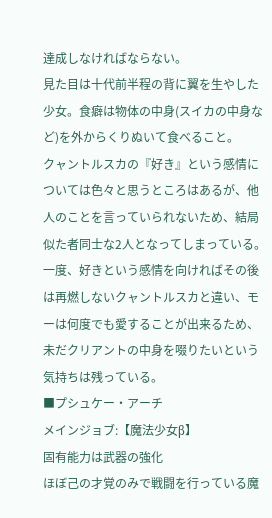達成しなければならない。
見た目は十代前半程の背に翼を生やした少女。食癖は物体の中身(スイカの中身など)を外からくりぬいて食べること。
クャントルスカの『好き』という感情については色々と思うところはあるが、他人のことを言っていられないため、結局似た者同士な2人となってしまっている。
一度、好きという感情を向ければその後は再燃しないクャントルスカと違い、モーは何度でも愛することが出来るため、未だクリアントの中身を啜りたいという気持ちは残っている。
■プシュケー・アーチ
メインジョブ:【魔法少女β】
固有能力は武器の強化
ほぼ己の才覚のみで戦闘を行っている魔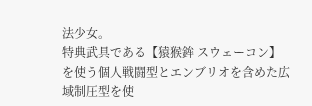法少女。
特典武具である【猿猴鉾 スウェーコン】を使う個人戦闘型とエンブリオを含めた広域制圧型を使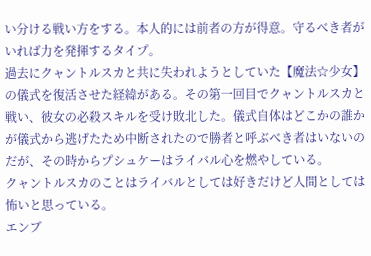い分ける戦い方をする。本人的には前者の方が得意。守るべき者がいれば力を発揮するタイプ。
過去にクャントルスカと共に失われようとしていた【魔法☆少女】の儀式を復活させた経緯がある。その第一回目でクャントルスカと戦い、彼女の必殺スキルを受け敗北した。儀式自体はどこかの誰かが儀式から逃げたため中断されたので勝者と呼ぶべき者はいないのだが、その時からプシュケーはライバル心を燃やしている。
クャントルスカのことはライバルとしては好きだけど人間としては怖いと思っている。
エンブ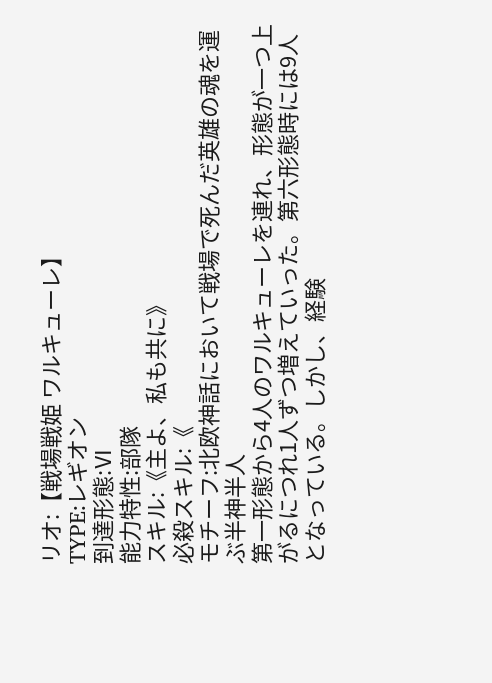リオ:【戦場戦姫 ワルキューレ】
TYPE:レギオン
到達形態:Ⅵ
能力特性:部隊
スキル:《主よ、私も共に》
必殺スキル:《
モチーフ:北欧神話において戦場で死んだ英雄の魂を運ぶ半神半人
第一形態から4人のワルキューレを連れ、形態が一つ上がるにつれ1人ずつ増えていった。第六形態時には9人となっている。しかし、経験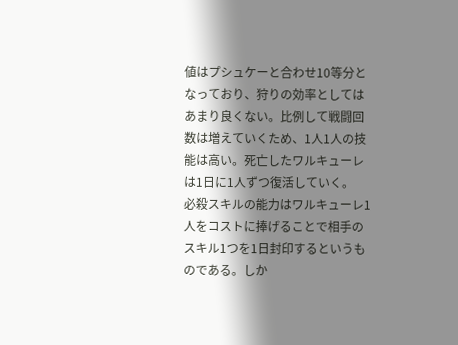値はプシュケーと合わせ10等分となっており、狩りの効率としてはあまり良くない。比例して戦闘回数は増えていくため、1人1人の技能は高い。死亡したワルキューレは1日に1人ずつ復活していく。
必殺スキルの能力はワルキューレ1人をコストに捧げることで相手のスキル1つを1日封印するというものである。しか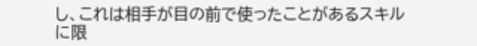し、これは相手が目の前で使ったことがあるスキルに限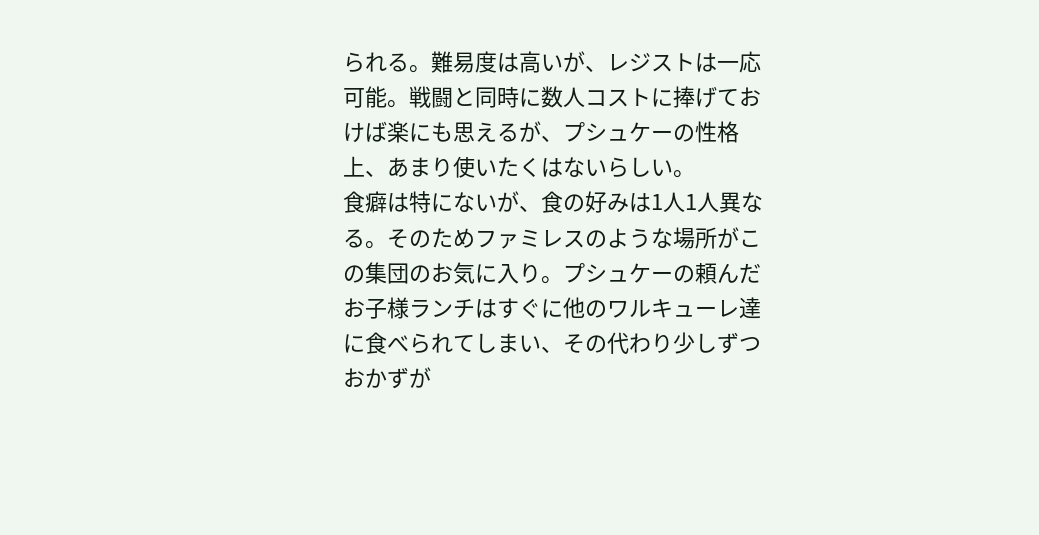られる。難易度は高いが、レジストは一応可能。戦闘と同時に数人コストに捧げておけば楽にも思えるが、プシュケーの性格上、あまり使いたくはないらしい。
食癖は特にないが、食の好みは1人1人異なる。そのためファミレスのような場所がこの集団のお気に入り。プシュケーの頼んだお子様ランチはすぐに他のワルキューレ達に食べられてしまい、その代わり少しずつおかずが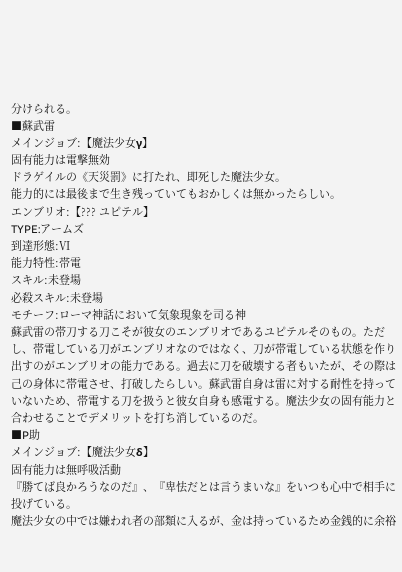分けられる。
■蘇武雷
メインジョブ:【魔法少女γ】
固有能力は電撃無効
ドラゲイルの《天災罰》に打たれ、即死した魔法少女。
能力的には最後まで生き残っていてもおかしくは無かったらしい。
エンブリオ:【??? ユピテル】
TYPE:アームズ
到達形態:Ⅵ
能力特性:帯電
スキル:未登場
必殺スキル:未登場
モチーフ:ローマ神話において気象現象を司る神
蘇武雷の帯刀する刀こそが彼女のエンブリオであるユピテルそのもの。ただし、帯電している刀がエンブリオなのではなく、刀が帯電している状態を作り出すのがエンブリオの能力である。過去に刀を破壊する者もいたが、その際は己の身体に帯電させ、打破したらしい。蘇武雷自身は雷に対する耐性を持っていないため、帯電する刀を扱うと彼女自身も感電する。魔法少女の固有能力と合わせることでデメリットを打ち消しているのだ。
■P助
メインジョブ:【魔法少女δ】
固有能力は無呼吸活動
『勝てば良かろうなのだ』、『卑怯だとは言うまいな』をいつも心中で相手に投げている。
魔法少女の中では嫌われ者の部類に入るが、金は持っているため金銭的に余裕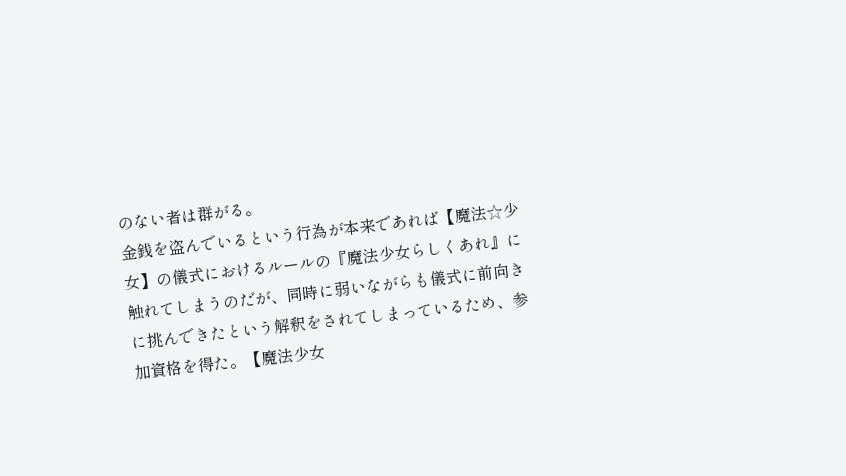のない者は群がる。
金銭を盗んでいるという行為が本来であれば【魔法☆少女】の儀式におけるルールの『魔法少女らしくあれ』に触れてしまうのだが、同時に弱いながらも儀式に前向きに挑んできたという解釈をされてしまっているため、参加資格を得た。【魔法少女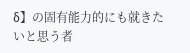δ】の固有能力的にも就きたいと思う者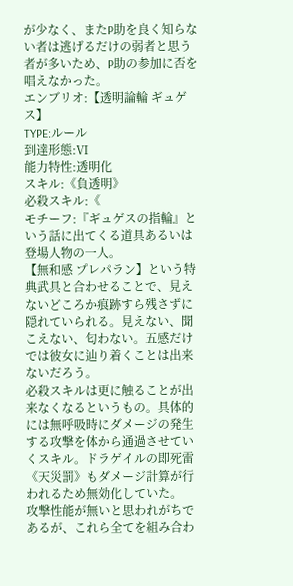が少なく、またP助を良く知らない者は逃げるだけの弱者と思う者が多いため、P助の参加に否を唱えなかった。
エンブリオ:【透明論輪 ギュゲス】
TYPE:ルール
到達形態:Ⅵ
能力特性:透明化
スキル:《負透明》
必殺スキル:《
モチーフ:『ギュゲスの指輪』という話に出てくる道具あるいは登場人物の一人。
【無和感 プレパラン】という特典武具と合わせることで、見えないどころか痕跡すら残さずに隠れていられる。見えない、聞こえない、匂わない。五感だけでは彼女に辿り着くことは出来ないだろう。
必殺スキルは更に触ることが出来なくなるというもの。具体的には無呼吸時にダメージの発生する攻撃を体から通過させていくスキル。ドラゲイルの即死雷《天災罰》もダメージ計算が行われるため無効化していた。
攻撃性能が無いと思われがちであるが、これら全てを組み合わ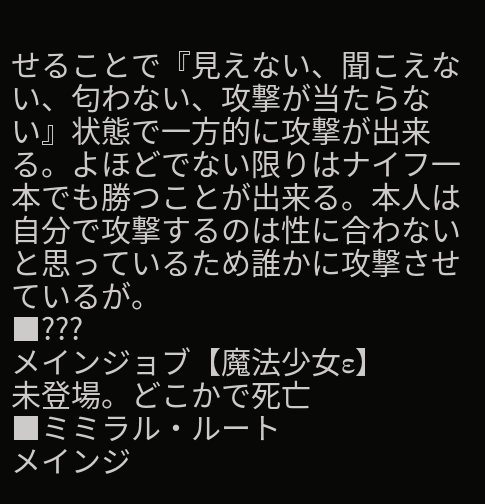せることで『見えない、聞こえない、匂わない、攻撃が当たらない』状態で一方的に攻撃が出来る。よほどでない限りはナイフ一本でも勝つことが出来る。本人は自分で攻撃するのは性に合わないと思っているため誰かに攻撃させているが。
■???
メインジョブ【魔法少女ε】
未登場。どこかで死亡
■ミミラル・ルート
メインジ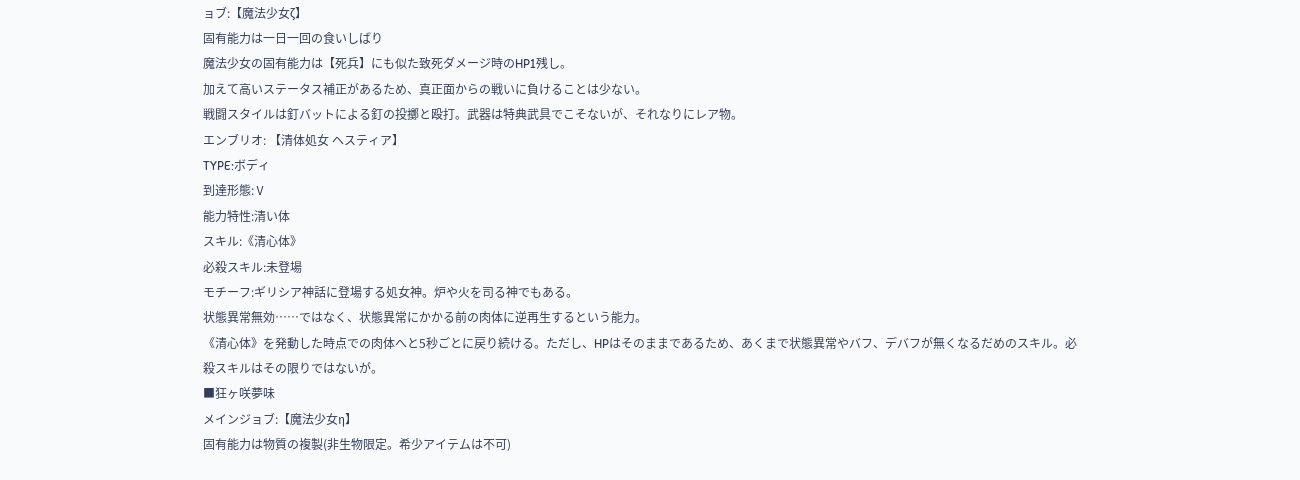ョブ:【魔法少女ζ】
固有能力は一日一回の食いしばり
魔法少女の固有能力は【死兵】にも似た致死ダメージ時のHP1残し。
加えて高いステータス補正があるため、真正面からの戦いに負けることは少ない。
戦闘スタイルは釘バットによる釘の投擲と殴打。武器は特典武具でこそないが、それなりにレア物。
エンブリオ: 【清体処女 ヘスティア】
TYPE:ボディ
到達形態:Ⅴ
能力特性:清い体
スキル:《清心体》
必殺スキル:未登場
モチーフ:ギリシア神話に登場する処女神。炉や火を司る神でもある。
状態異常無効……ではなく、状態異常にかかる前の肉体に逆再生するという能力。
《清心体》を発動した時点での肉体へと5秒ごとに戻り続ける。ただし、HPはそのままであるため、あくまで状態異常やバフ、デバフが無くなるだめのスキル。必殺スキルはその限りではないが。
■狂ヶ咲夢味
メインジョブ:【魔法少女η】
固有能力は物質の複製(非生物限定。希少アイテムは不可)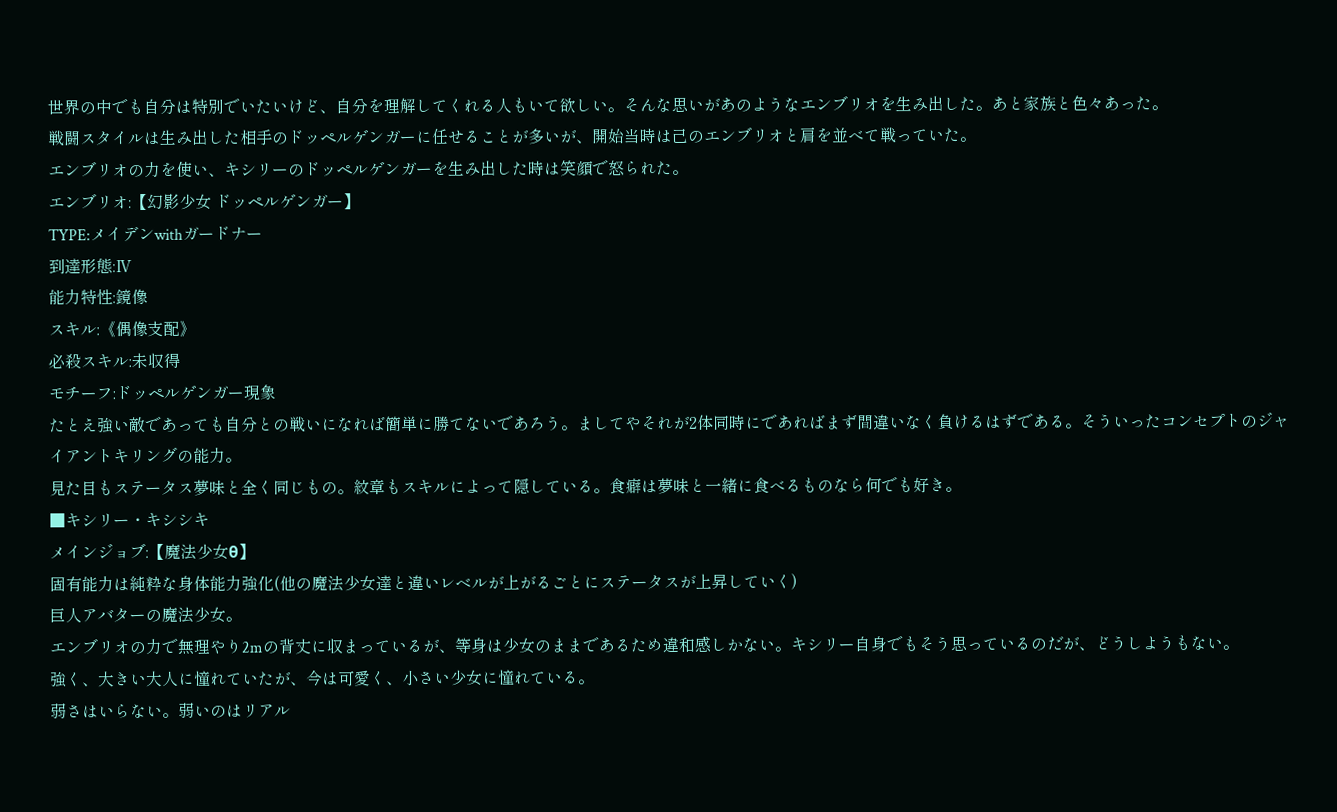世界の中でも自分は特別でいたいけど、自分を理解してくれる人もいて欲しい。そんな思いがあのようなエンブリオを生み出した。あと家族と色々あった。
戦闘スタイルは生み出した相手のドッペルゲンガーに任せることが多いが、開始当時は己のエンブリオと肩を並べて戦っていた。
エンブリオの力を使い、キシリーのドッペルゲンガーを生み出した時は笑顔で怒られた。
エンブリオ:【幻影少女 ドッペルゲンガー】
TYPE:メイデンwithガードナー
到達形態:Ⅳ
能力特性:鏡像
スキル:《偶像支配》
必殺スキル:未収得
モチーフ:ドッペルゲンガー現象
たとえ強い敵であっても自分との戦いになれば簡単に勝てないであろう。ましてやそれが2体同時にであればまず間違いなく負けるはずである。そういったコンセプトのジャイアントキリングの能力。
見た目もステータス夢味と全く同じもの。紋章もスキルによって隠している。食癖は夢味と一緒に食べるものなら何でも好き。
■キシリー・キシシキ
メインジョブ:【魔法少女θ】
固有能力は純粋な身体能力強化(他の魔法少女達と違いレベルが上がるごとにステータスが上昇していく)
巨人アバターの魔法少女。
エンブリオの力で無理やり2mの背丈に収まっているが、等身は少女のままであるため違和感しかない。キシリー自身でもそう思っているのだが、どうしようもない。
強く、大きい大人に憧れていたが、今は可愛く、小さい少女に憧れている。
弱さはいらない。弱いのはリアル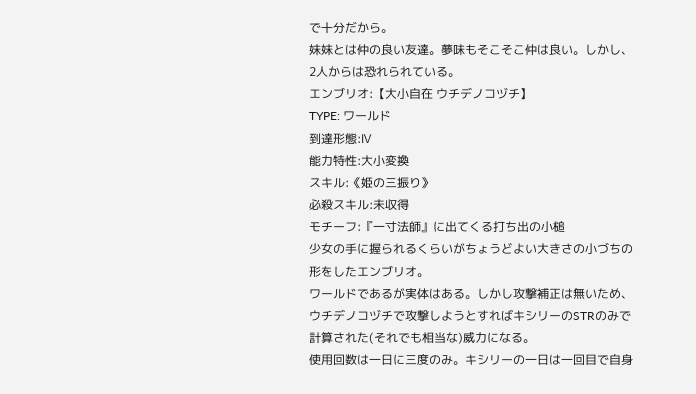で十分だから。
妹妹とは仲の良い友達。夢味もそこそこ仲は良い。しかし、2人からは恐れられている。
エンブリオ:【大小自在 ウチデノコヅチ】
TYPE: ワールド
到達形態:Ⅳ
能力特性:大小変換
スキル:《姫の三振り》
必殺スキル:未収得
モチーフ:『一寸法師』に出てくる打ち出の小槌
少女の手に握られるくらいがちょうどよい大きさの小づちの形をしたエンブリオ。
ワールドであるが実体はある。しかし攻撃補正は無いため、ウチデノコヅチで攻撃しようとすればキシリーのSTRのみで計算された(それでも相当な)威力になる。
使用回数は一日に三度のみ。キシリーの一日は一回目で自身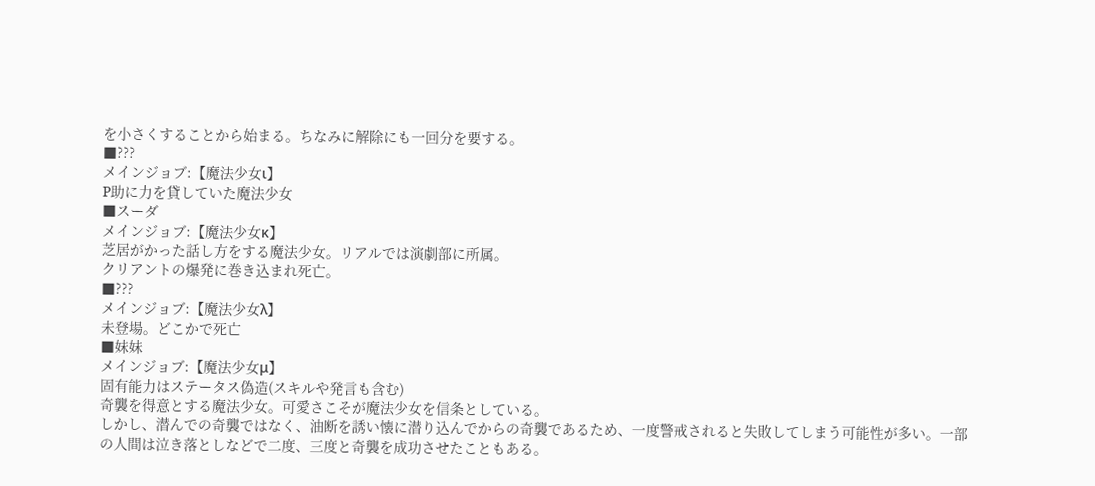を小さくすることから始まる。ちなみに解除にも一回分を要する。
■???
メインジョブ:【魔法少女ι】
P助に力を貸していた魔法少女
■スーダ
メインジョブ:【魔法少女κ】
芝居がかった話し方をする魔法少女。リアルでは演劇部に所属。
クリアントの爆発に巻き込まれ死亡。
■???
メインジョブ:【魔法少女λ】
未登場。どこかで死亡
■妹妹
メインジョブ:【魔法少女μ】
固有能力はステータス偽造(スキルや発言も含む)
奇襲を得意とする魔法少女。可愛さこそが魔法少女を信条としている。
しかし、潜んでの奇襲ではなく、油断を誘い懐に潜り込んでからの奇襲であるため、一度警戒されると失敗してしまう可能性が多い。一部の人間は泣き落としなどで二度、三度と奇襲を成功させたこともある。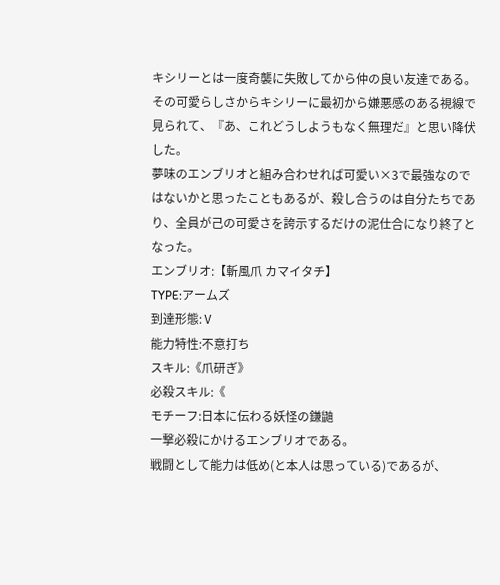キシリーとは一度奇襲に失敗してから仲の良い友達である。その可愛らしさからキシリーに最初から嫌悪感のある視線で見られて、『あ、これどうしようもなく無理だ』と思い降伏した。
夢味のエンブリオと組み合わせれば可愛い×3で最強なのではないかと思ったこともあるが、殺し合うのは自分たちであり、全員が己の可愛さを誇示するだけの泥仕合になり終了となった。
エンブリオ:【斬風爪 カマイタチ】
TYPE:アームズ
到達形態:Ⅴ
能力特性:不意打ち
スキル:《爪研ぎ》
必殺スキル:《
モチーフ:日本に伝わる妖怪の鎌鼬
一撃必殺にかけるエンブリオである。
戦闘として能力は低め(と本人は思っている)であるが、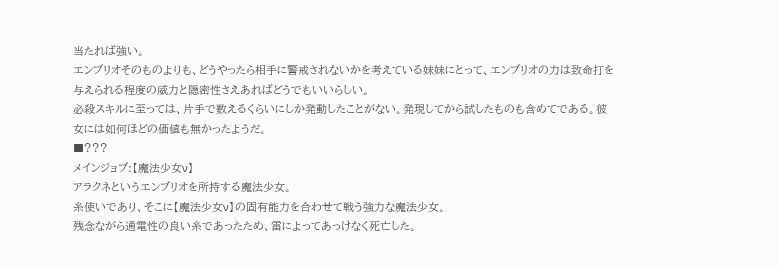当たれば強い。
エンブリオそのものよりも、どうやったら相手に警戒されないかを考えている妹妹にとって、エンブリオの力は致命打を与えられる程度の威力と隠密性さえあればどうでもいいらしい。
必殺スキルに至っては、片手で数えるくらいにしか発動したことがない。発現してから試したものも含めてである。彼女には如何ほどの価値も無かったようだ。
■???
メインジョブ:【魔法少女ν】
アラクネというエンブリオを所持する魔法少女。
糸使いであり、そこに【魔法少女ν】の固有能力を合わせて戦う強力な魔法少女。
残念ながら通電性の良い糸であったため、雷によってあっけなく死亡した。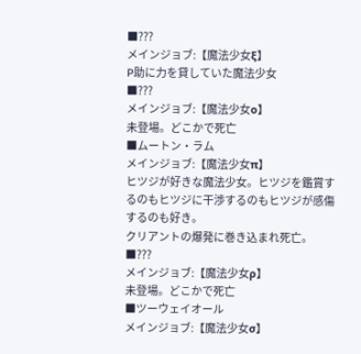■???
メインジョブ:【魔法少女ξ】
P助に力を貸していた魔法少女
■???
メインジョブ:【魔法少女ο】
未登場。どこかで死亡
■ムートン・ラム
メインジョブ:【魔法少女π】
ヒツジが好きな魔法少女。ヒツジを鑑賞するのもヒツジに干渉するのもヒツジが感傷するのも好き。
クリアントの爆発に巻き込まれ死亡。
■???
メインジョブ:【魔法少女ρ】
未登場。どこかで死亡
■ツーウェイオール
メインジョブ:【魔法少女σ】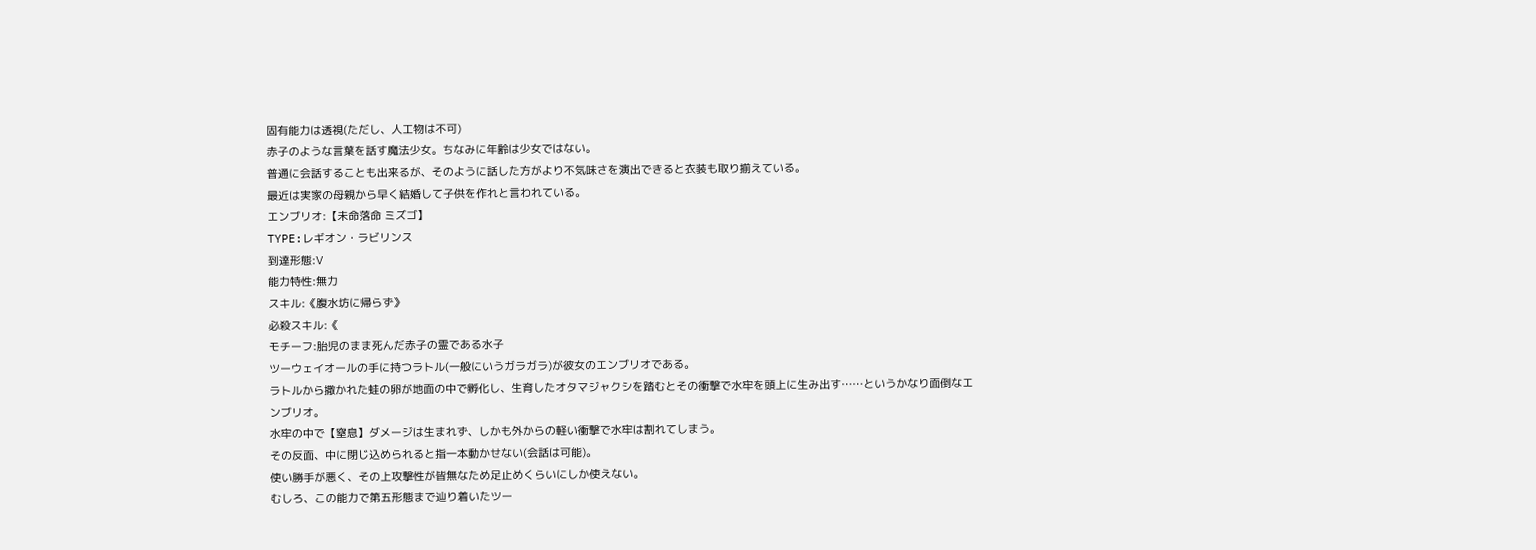固有能力は透視(ただし、人工物は不可)
赤子のような言葉を話す魔法少女。ちなみに年齢は少女ではない。
普通に会話することも出来るが、そのように話した方がより不気味さを演出できると衣装も取り揃えている。
最近は実家の母親から早く結婚して子供を作れと言われている。
エンブリオ:【未命落命 ミズゴ】
TYPE:レギオン・ラビリンス
到達形態:Ⅴ
能力特性:無力
スキル:《腹水坊に帰らず》
必殺スキル:《
モチーフ:胎児のまま死んだ赤子の霊である水子
ツーウェイオールの手に持つラトル(一般にいうガラガラ)が彼女のエンブリオである。
ラトルから撒かれた蛙の卵が地面の中で孵化し、生育したオタマジャクシを踏むとその衝撃で水牢を頭上に生み出す……というかなり面倒なエンブリオ。
水牢の中で【窒息】ダメージは生まれず、しかも外からの軽い衝撃で水牢は割れてしまう。
その反面、中に閉じ込められると指一本動かせない(会話は可能)。
使い勝手が悪く、その上攻撃性が皆無なため足止めくらいにしか使えない。
むしろ、この能力で第五形態まで辿り着いたツー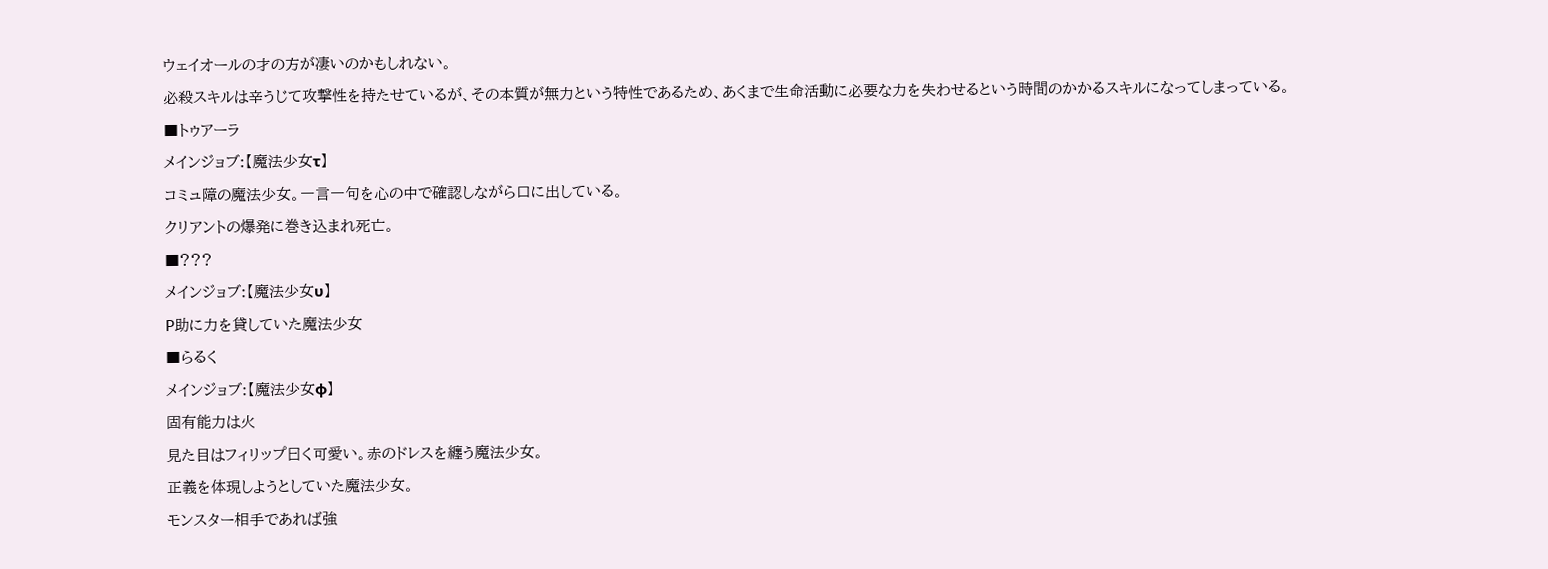ウェイオールの才の方が凄いのかもしれない。
必殺スキルは辛うじて攻撃性を持たせているが、その本質が無力という特性であるため、あくまで生命活動に必要な力を失わせるという時間のかかるスキルになってしまっている。
■トゥアーラ
メインジョブ:【魔法少女τ】
コミュ障の魔法少女。一言一句を心の中で確認しながら口に出している。
クリアントの爆発に巻き込まれ死亡。
■???
メインジョブ:【魔法少女υ】
P助に力を貸していた魔法少女
■らるく
メインジョブ:【魔法少女φ】
固有能力は火
見た目はフィリップ曰く可愛い。赤のドレスを纏う魔法少女。
正義を体現しようとしていた魔法少女。
モンスター相手であれば強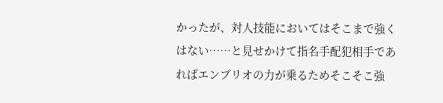かったが、対人技能においてはそこまで強くはない……と見せかけて指名手配犯相手であればエンブリオの力が乗るためそこそこ強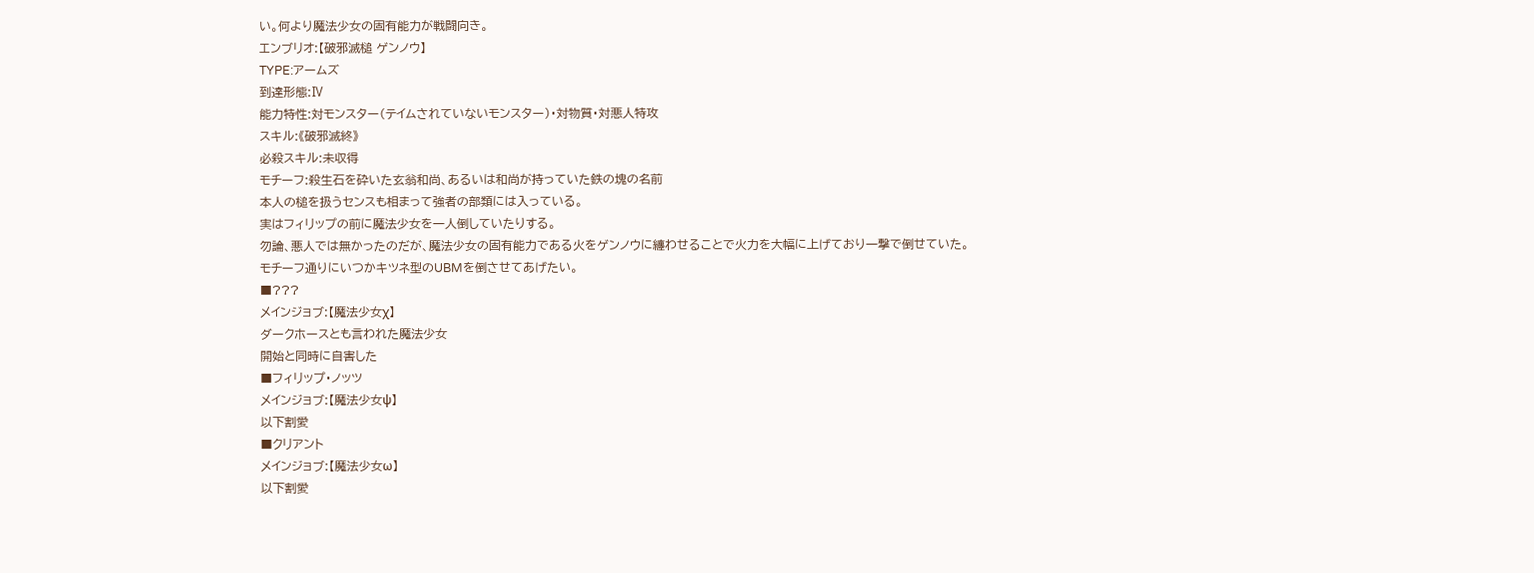い。何より魔法少女の固有能力が戦闘向き。
エンブリオ:【破邪滅槌 ゲンノウ】
TYPE:アームズ
到達形態:Ⅳ
能力特性:対モンスター(テイムされていないモンスター)・対物質・対悪人特攻
スキル:《破邪滅終》
必殺スキル:未収得
モチーフ:殺生石を砕いた玄翁和尚、あるいは和尚が持っていた鉄の塊の名前
本人の槌を扱うセンスも相まって強者の部類には入っている。
実はフィリップの前に魔法少女を一人倒していたりする。
勿論、悪人では無かったのだが、魔法少女の固有能力である火をゲンノウに纏わせることで火力を大幅に上げており一撃で倒せていた。
モチーフ通りにいつかキツネ型のUBMを倒させてあげたい。
■???
メインジョブ:【魔法少女χ】
ダークホースとも言われた魔法少女
開始と同時に自害した
■フィリップ・ノッツ
メインジョブ:【魔法少女ψ】
以下割愛
■クリアント
メインジョブ:【魔法少女ω】
以下割愛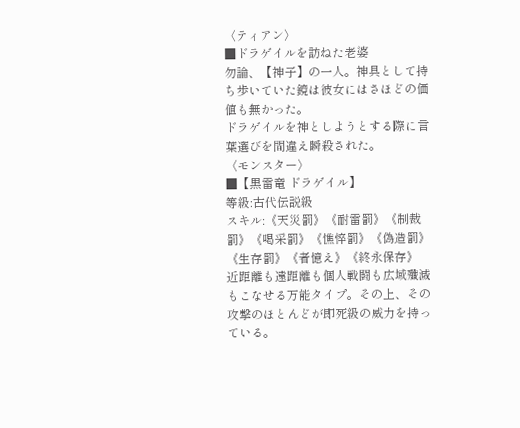〈ティアン〉
■ドラゲイルを訪ねた老婆
勿論、【神子】の一人。神具として持ち歩いていた鏡は彼女にはさほどの価値も無かった。
ドラゲイルを神としようとする際に言葉選びを間違え瞬殺された。
〈モンスター〉
■【黒雷竜 ドラゲイル】
等級:古代伝説級
スキル:《天災罰》《耐雷罰》《制裁罰》《喝采罰》《憔悴罰》《偽造罰》《生存罰》《者憶え》《終永保存》
近距離も遠距離も個人戦闘も広域殲滅もこなせる万能タイプ。その上、その攻撃のほとんどが即死級の威力を持っている。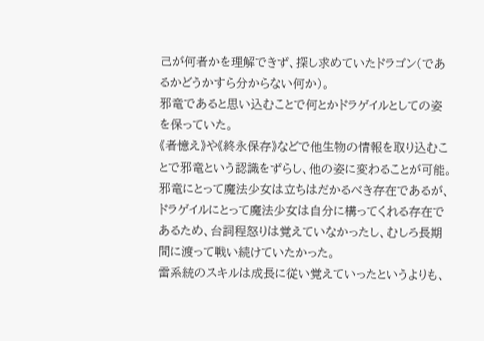己が何者かを理解できず、探し求めていたドラゴン(であるかどうかすら分からない何か)。
邪竜であると思い込むことで何とかドラゲイルとしての姿を保っていた。
《者憶え》や《終永保存》などで他生物の情報を取り込むことで邪竜という認識をずらし、他の姿に変わることが可能。
邪竜にとって魔法少女は立ちはだかるべき存在であるが、ドラゲイルにとって魔法少女は自分に構ってくれる存在であるため、台詞程怒りは覚えていなかったし、むしろ長期間に渡って戦い続けていたかった。
雷系統のスキルは成長に従い覚えていったというよりも、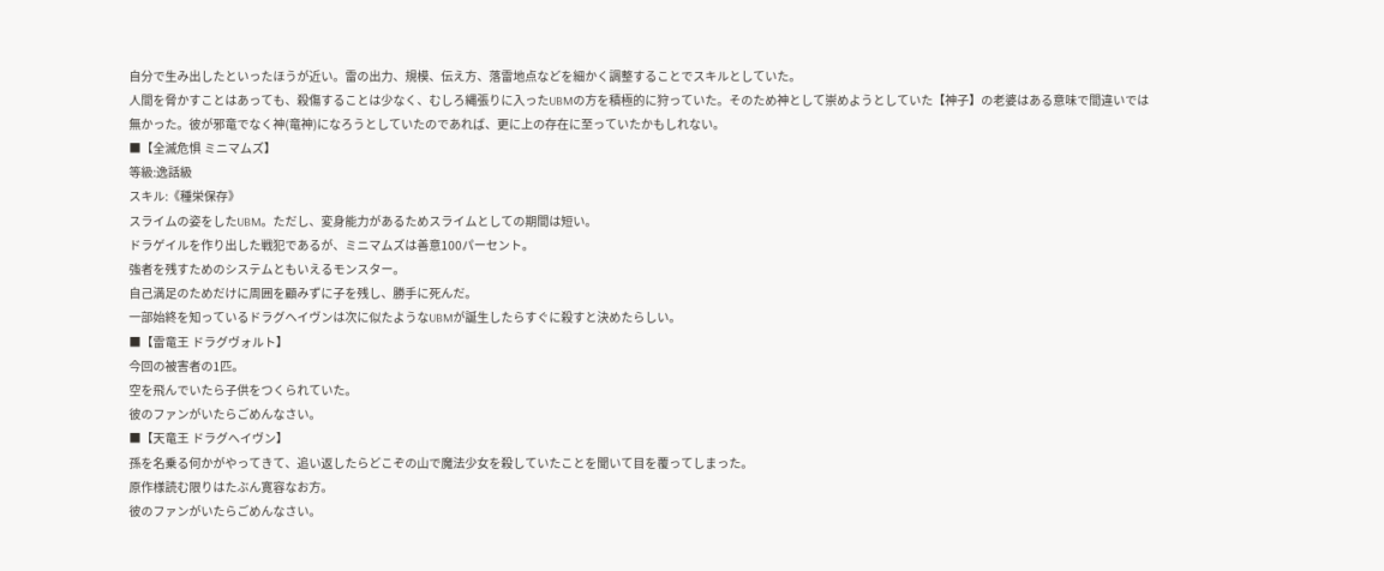自分で生み出したといったほうが近い。雷の出力、規模、伝え方、落雷地点などを細かく調整することでスキルとしていた。
人間を脅かすことはあっても、殺傷することは少なく、むしろ縄張りに入ったUBMの方を積極的に狩っていた。そのため神として崇めようとしていた【神子】の老婆はある意味で間違いでは無かった。彼が邪竜でなく神(竜神)になろうとしていたのであれば、更に上の存在に至っていたかもしれない。
■【全滅危惧 ミニマムズ】
等級:逸話級
スキル:《種栄保存》
スライムの姿をしたUBM。ただし、変身能力があるためスライムとしての期間は短い。
ドラゲイルを作り出した戦犯であるが、ミニマムズは善意100パーセント。
強者を残すためのシステムともいえるモンスター。
自己満足のためだけに周囲を顧みずに子を残し、勝手に死んだ。
一部始終を知っているドラグヘイヴンは次に似たようなUBMが誕生したらすぐに殺すと決めたらしい。
■【雷竜王 ドラグヴォルト】
今回の被害者の1匹。
空を飛んでいたら子供をつくられていた。
彼のファンがいたらごめんなさい。
■【天竜王 ドラグへイヴン】
孫を名乗る何かがやってきて、追い返したらどこぞの山で魔法少女を殺していたことを聞いて目を覆ってしまった。
原作様読む限りはたぶん寛容なお方。
彼のファンがいたらごめんなさい。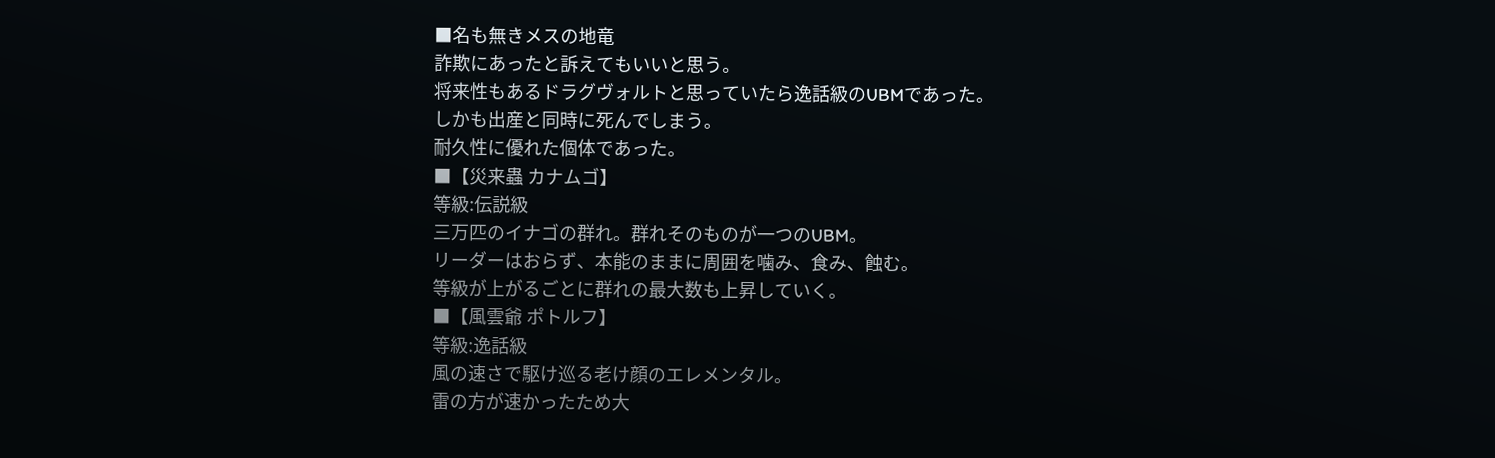■名も無きメスの地竜
詐欺にあったと訴えてもいいと思う。
将来性もあるドラグヴォルトと思っていたら逸話級のUBMであった。
しかも出産と同時に死んでしまう。
耐久性に優れた個体であった。
■【災来蟲 カナムゴ】
等級:伝説級
三万匹のイナゴの群れ。群れそのものが一つのUBM。
リーダーはおらず、本能のままに周囲を噛み、食み、蝕む。
等級が上がるごとに群れの最大数も上昇していく。
■【風雲爺 ポトルフ】
等級:逸話級
風の速さで駆け巡る老け顔のエレメンタル。
雷の方が速かったため大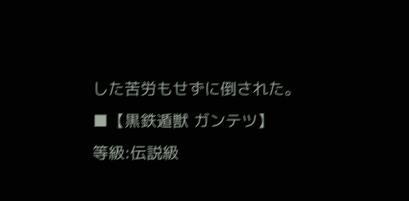した苦労もせずに倒された。
■【黒鉄遁獣 ガンテツ】
等級:伝説級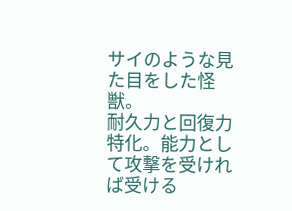サイのような見た目をした怪獣。
耐久力と回復力特化。能力として攻撃を受ければ受ける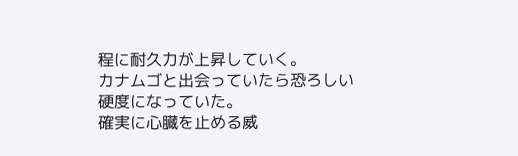程に耐久力が上昇していく。
カナムゴと出会っていたら恐ろしい硬度になっていた。
確実に心臓を止める威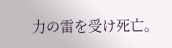力の雷を受け死亡。